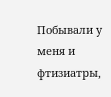Побывали у меня и фтизиатры,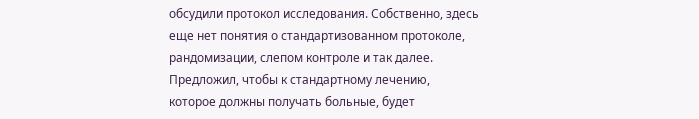обсудили протокол исследования. Собственно, здесь еще нет понятия о стандартизованном протоколе, рандомизации, слепом контроле и так далее. Предложил, чтобы к стандартному лечению, которое должны получать больные, будет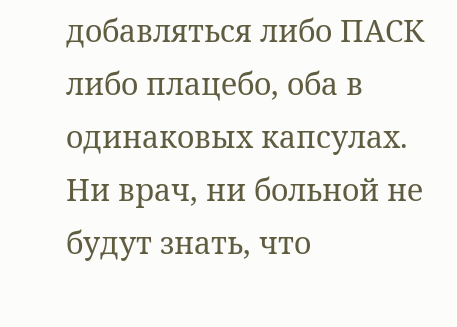добавляться либо ПАСК либо плацебо, оба в одинаковых капсулах. Ни врач, ни больной не будут знать, что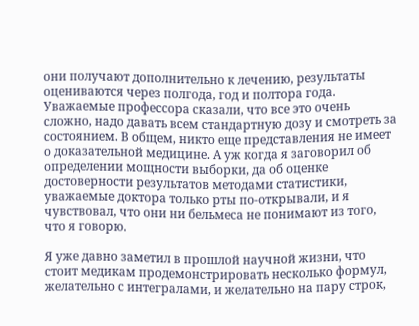они получают дополнительно к лечению, результаты оцениваются через полгода, год и полтора года. Уважаемые профессора сказали, что все это очень сложно, надо давать всем стандартную дозу и смотреть за состоянием. В общем, никто еще представления не имеет о доказательной медицине. А уж когда я заговорил об определении мощности выборки, да об оценке достоверности результатов методами статистики, уважаемые доктора только рты по-открывали, и я чувствовал, что они ни бельмеса не понимают из того, что я говорю.

Я уже давно заметил в прошлой научной жизни, что стоит медикам продемонстрировать несколько формул, желательно с интегралами, и желательно на пару строк,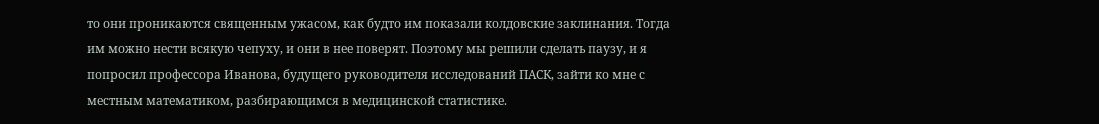то они проникаются священным ужасом, как будто им показали колдовские заклинания. Тогда им можно нести всякую чепуху, и они в нее поверят. Поэтому мы решили сделать паузу, и я попросил профессора Иванова, будущего руководителя исследований ПАСК, зайти ко мне с местным математиком, разбирающимся в медицинской статистике.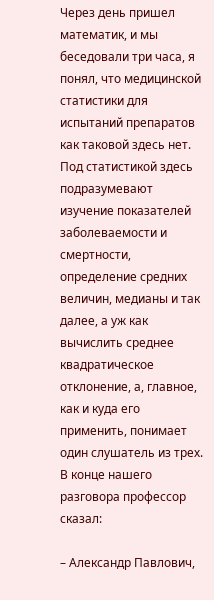Через день пришел математик, и мы беседовали три часа, я понял, что медицинской статистики для испытаний препаратов как таковой здесь нет. Под статистикой здесь подразумевают изучение показателей заболеваемости и смертности, определение средних величин, медианы и так далее, а уж как вычислить среднее квадратическое отклонение, а, главное, как и куда его применить, понимает один слушатель из трех. В конце нашего разговора профессор сказал:

– Александр Павлович,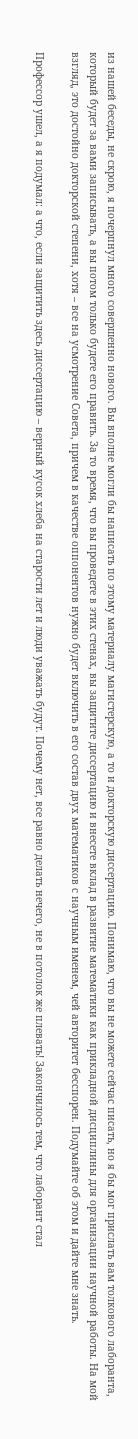из нашей беседы, не скрою, я почерпнул много совершенно нового. Вы вполне могли бы написать по этому материалу магистерскую, а то и докторскую диссертацию. Понимаю, что вы не можете сейчас писать, но я бы мог прислать вам толкового лаборанта, который будет за вами записывать, а вы потом только будете его править. За то время, что вы проведете в этих стенах, вы защитите диссертацию и внесете вклад в развитие математики как прикладной дисциплины для организации научной работы. На мой взгляд, это достойно докторской степени, хотя – все на усмотрение Совета, причем в качестве оппонентов нужно будет включить в его состав двух математиков с научным именем, чей авторитет бесспорен. Подумайте об этом и дайте мне знать.

Профессор ушел, а я подумал: а что, если защитить здесь диссертацию – верный кусок хлеба на старости лет и люди уважать будут. Почему нет, все равно делать нечего, не в потолок же плевать! Закончилось тем, что лаборант стал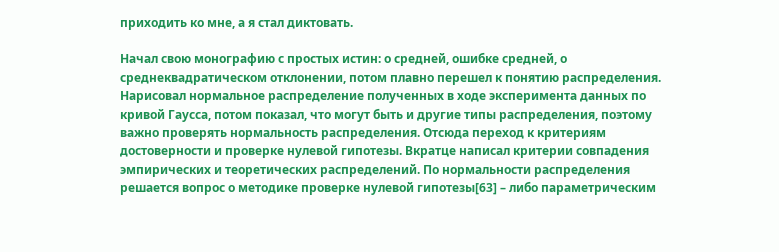приходить ко мне, а я стал диктовать.

Начал свою монографию с простых истин: о средней, ошибке средней, о среднеквадратическом отклонении, потом плавно перешел к понятию распределения. Нарисовал нормальное распределение полученных в ходе эксперимента данных по кривой Гаусса, потом показал, что могут быть и другие типы распределения, поэтому важно проверять нормальность распределения. Отсюда переход к критериям достоверности и проверке нулевой гипотезы. Вкратце написал критерии совпадения эмпирических и теоретических распределений. По нормальности распределения решается вопрос о методике проверке нулевой гипотезы[63] – либо параметрическим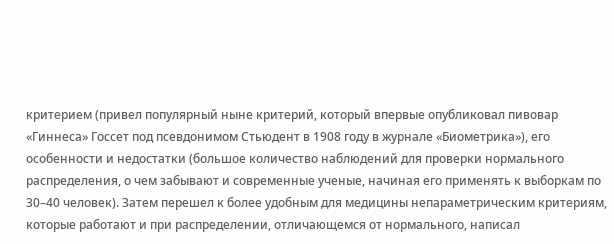критерием (привел популярный ныне критерий, который впервые опубликовал пивовар «Гиннеса» Госсет под псевдонимом Стьюдент в 1908 году в журнале «Биометрика»), его особенности и недостатки (большое количество наблюдений для проверки нормального распределения, о чем забывают и современные ученые, начиная его применять к выборкам по 30–40 человек). Затем перешел к более удобным для медицины непараметрическим критериям, которые работают и при распределении, отличающемся от нормального, написал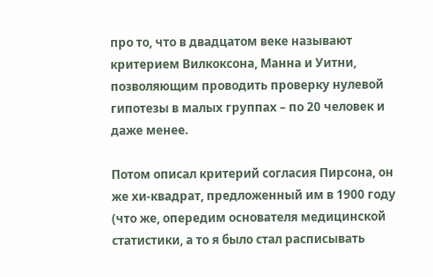про то, что в двадцатом веке называют критерием Вилкоксона, Манна и Уитни, позволяющим проводить проверку нулевой гипотезы в малых группах – по 20 человек и даже менее.

Потом описал критерий согласия Пирсона, он же хи-квадрат, предложенный им в 1900 году (что же, опередим основателя медицинской статистики, а то я было стал расписывать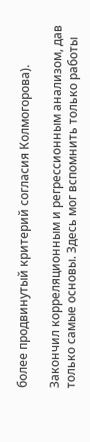более продвинутый критерий согласия Колмогорова).

Закончил корреляционным и регрессионным анализом, дав только самые основы. Здесь мог вспомнить только работы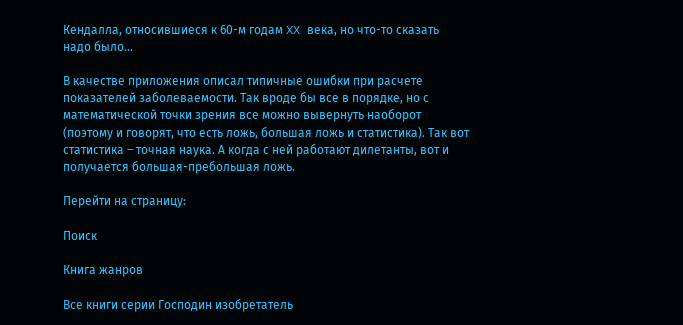Кендалла, относившиеся к 60-м годам XX века, но что-то сказать надо было…

В качестве приложения описал типичные ошибки при расчете показателей заболеваемости. Так вроде бы все в порядке, но с математической точки зрения все можно вывернуть наоборот (поэтому и говорят, что есть ложь, большая ложь и статистика). Так вот статистика – точная наука. А когда с ней работают дилетанты, вот и получается большая-пребольшая ложь.

Перейти на страницу:

Поиск

Книга жанров

Все книги серии Господин изобретатель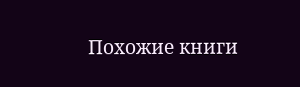Похожие книги